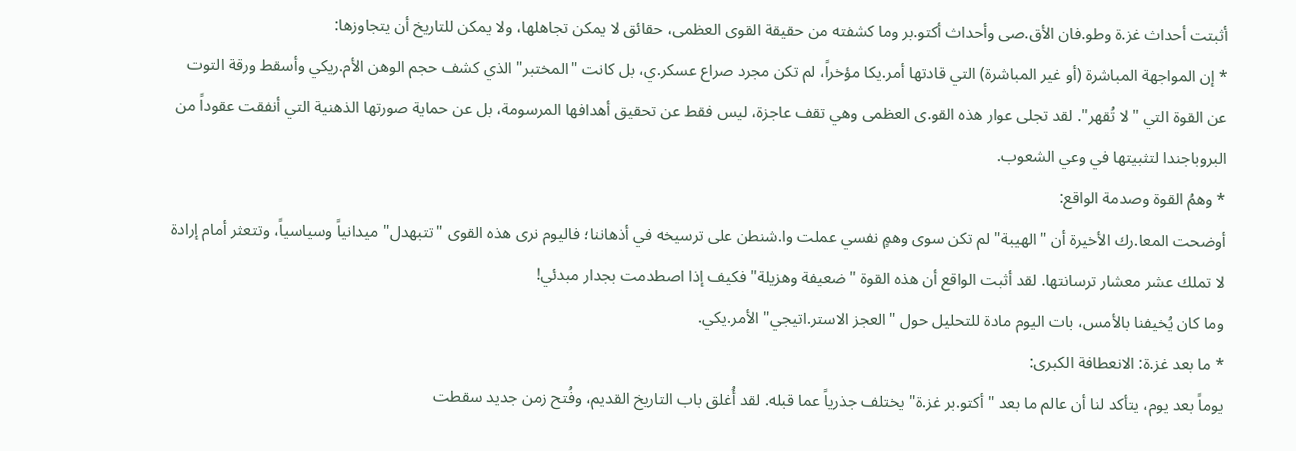أثبتت أحداث غز.ة وطو.فان الأق.صى وأحداث أكتو.بر وما كشفته من حقيقة القوى العظمى، حقائق لا يمكن تجاهلها، ولا يمكن للتاريخ أن يتجاوزها:
* إن المواجهة المباشرة (أو غير المباشرة) التي قادتها أمر.يكا مؤخراً، لم تكن مجرد صراع عسكر.ي، بل كانت "المختبر" الذي كشف حجم الوهن الأم.ريكي وأسقط ورقة التوت عن القوة التي "لا تُقهر". لقد تجلى عوار هذه القو.ى العظمى وهي تقف عاجزة، ليس فقط عن تحقيق أهدافها المرسومة، بل عن حماية صورتها الذهنية التي أنفقت عقوداً من البروباجندا لتثبيتها في وعي الشعوب.
* وهمُ القوة وصدمة الواقع:
أوضحت المعا.رك الأخيرة أن "الهيبة" لم تكن سوى وهمٍ نفسي عملت وا.شنطن على ترسيخه في أذهاننا؛ فاليوم نرى هذه القوى "تتبهدل" ميدانياً وسياسياً، وتتعثر أمام إرادة لا تملك عشر معشار ترسانتها. لقد أثبت الواقع أن هذه القوة "ضعيفة وهزيلة" فكيف إذا اصطدمت بجدار مبدئي!
وما كان يُخيفنا بالأمس، بات اليوم مادة للتحليل حول "العجز الاستر.اتيجي" الأمر.يكي.
* ما بعد غز.ة: الانعطافة الكبرى:
يوماً بعد يوم، يتأكد لنا أن عالم ما بعد "أكتو.بر غز.ة" يختلف جذرياً عما قبله. لقد أُغلق باب التاريخ القديم، وفُتح زمن جديد سقطت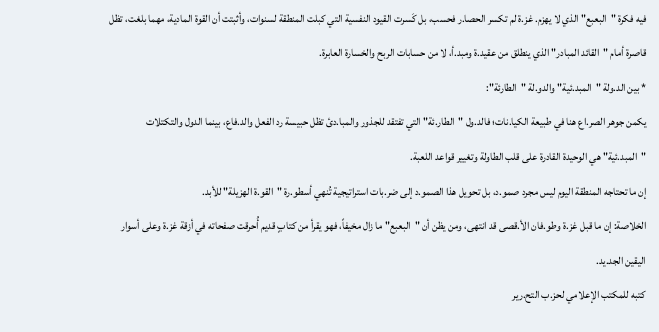فيه فكرة "البعبع" الذي لا يهزم. غز.ة لم تكسر الحصا.ر فحسب، بل كَسرت القيود النفسية التي كبلت المنطقة لسنوات، وأثبتت أن القوة المادية، مهما بلغت، تظل قاصرة أمام "القائد المبادر" الذي ينطلق من عقيد.ة ومبد.أ، لا من حسابات الربح والخسارة العابرة.
* بين الد.ولة "المبد.ئية" والدو.لة "الطارئة":
يكمن جوهر الصر.اع هنا في طبيعة الكيا.نات؛ فالد.ول "الطار.ئة" التي تفتقد للجذور والمبا.دئ تظل حبيسة رد الفعل والد.فاع، بينما الدول والتكتلات "المبد.ئية" هي الوحيدة القادرة على قلب الطاولة وتغيير قواعد اللعبة.
إن ما تحتاجه المنطقة اليوم ليس مجرد صمو.د، بل تحويل هذا الصمو.د إلى ضر.بات استراتيجية تُنهي أسطو.رة "القو.ة الهزيلة" للأبد.
الخلاصة: إن ما قبل غز.ة وطو.فان الأ.قصى قد انتهى، ومن يظن أن "البعبع" ما زال مخيفاً، فهو يقرأ من كتابٍ قديم أُحرقت صفحاته في أزقة غز.ة وعلى أسوار اليقين الجد.يد.
كتبه للمكتب الإعلامي لحز.ب التح.رير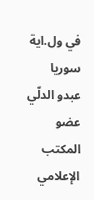في ول.اية سوريا
عبدو الدلّي
عضو المكتب الإعلامي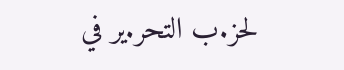لحز.ب التحر.ير في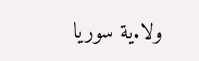ولا.ية سوريا